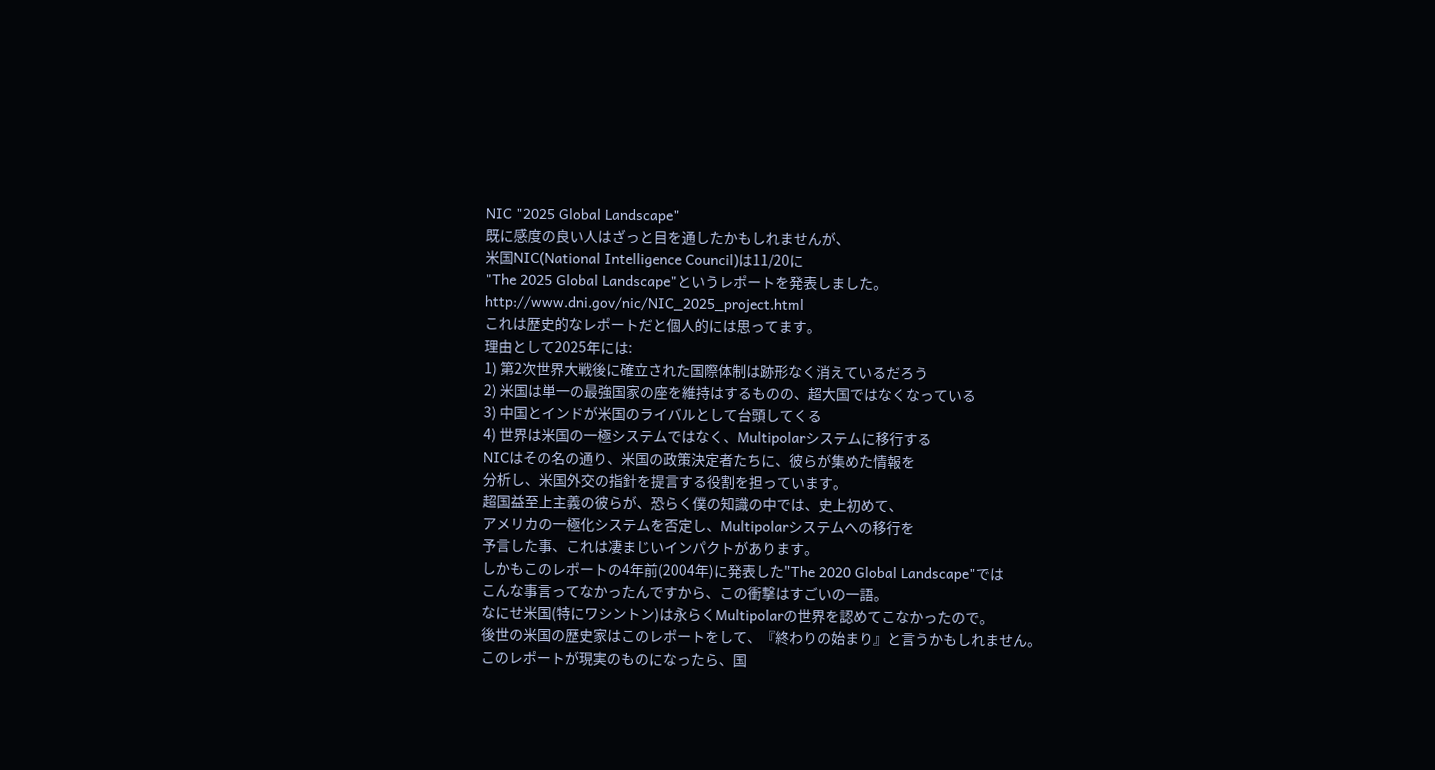NIC "2025 Global Landscape"
既に感度の良い人はざっと目を通したかもしれませんが、
米国NIC(National Intelligence Council)は11/20に
"The 2025 Global Landscape"というレポートを発表しました。
http://www.dni.gov/nic/NIC_2025_project.html
これは歴史的なレポートだと個人的には思ってます。
理由として2025年には:
1) 第2次世界大戦後に確立された国際体制は跡形なく消えているだろう
2) 米国は単一の最強国家の座を維持はするものの、超大国ではなくなっている
3) 中国とインドが米国のライバルとして台頭してくる
4) 世界は米国の一極システムではなく、Multipolarシステムに移行する
NICはその名の通り、米国の政策決定者たちに、彼らが集めた情報を
分析し、米国外交の指針を提言する役割を担っています。
超国益至上主義の彼らが、恐らく僕の知識の中では、史上初めて、
アメリカの一極化システムを否定し、Multipolarシステムへの移行を
予言した事、これは凄まじいインパクトがあります。
しかもこのレポートの4年前(2004年)に発表した"The 2020 Global Landscape"では
こんな事言ってなかったんですから、この衝撃はすごいの一語。
なにせ米国(特にワシントン)は永らくMultipolarの世界を認めてこなかったので。
後世の米国の歴史家はこのレポートをして、『終わりの始まり』と言うかもしれません。
このレポートが現実のものになったら、国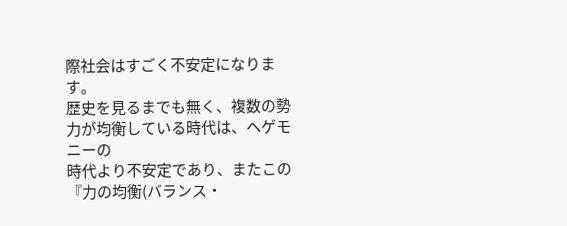際社会はすごく不安定になります。
歴史を見るまでも無く、複数の勢力が均衡している時代は、ヘゲモニーの
時代より不安定であり、またこの『力の均衡(バランス・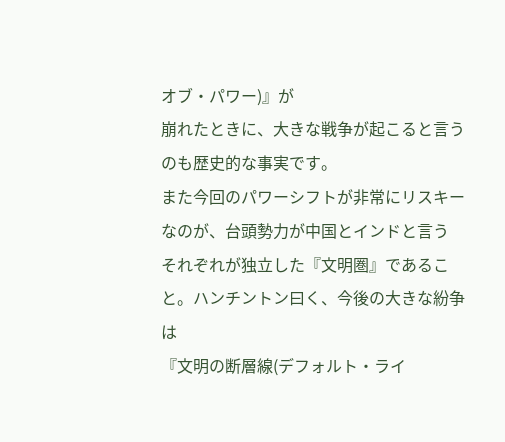オブ・パワー)』が
崩れたときに、大きな戦争が起こると言うのも歴史的な事実です。
また今回のパワーシフトが非常にリスキーなのが、台頭勢力が中国とインドと言う
それぞれが独立した『文明圏』であること。ハンチントン曰く、今後の大きな紛争は
『文明の断層線(デフォルト・ライ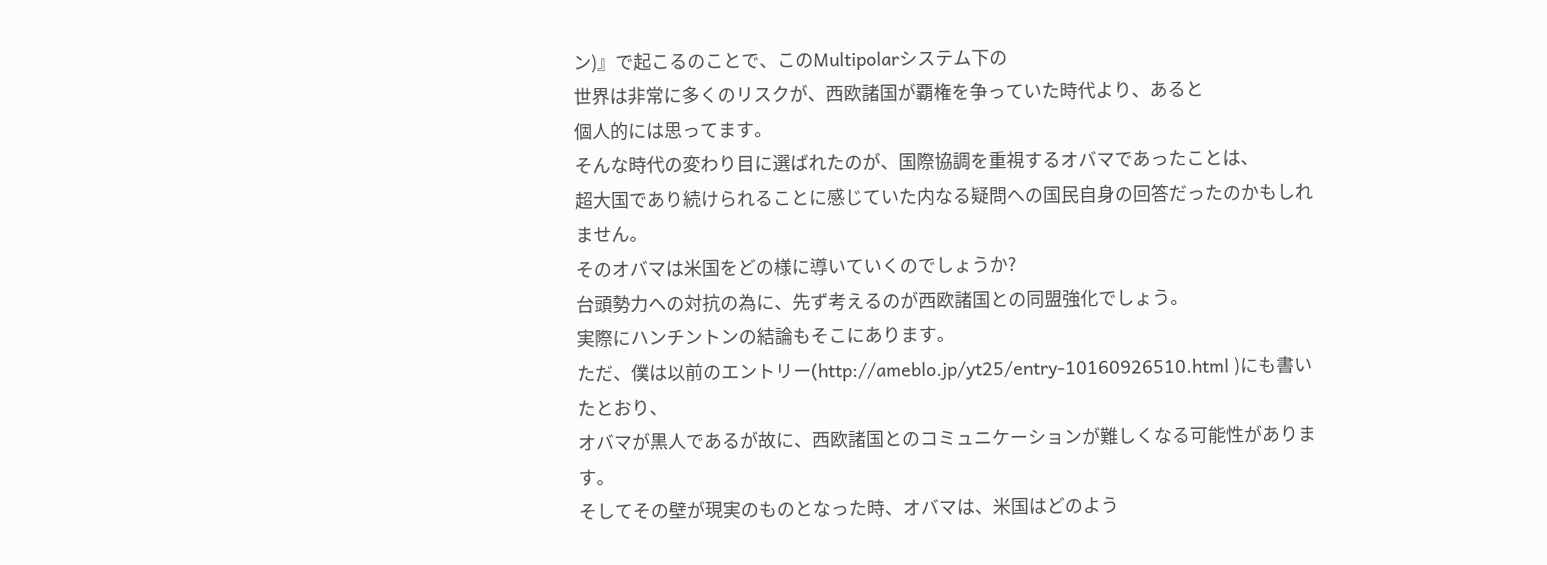ン)』で起こるのことで、このMultipolarシステム下の
世界は非常に多くのリスクが、西欧諸国が覇権を争っていた時代より、あると
個人的には思ってます。
そんな時代の変わり目に選ばれたのが、国際協調を重視するオバマであったことは、
超大国であり続けられることに感じていた内なる疑問への国民自身の回答だったのかもしれません。
そのオバマは米国をどの様に導いていくのでしょうか?
台頭勢力への対抗の為に、先ず考えるのが西欧諸国との同盟強化でしょう。
実際にハンチントンの結論もそこにあります。
ただ、僕は以前のエントリー(http://ameblo.jp/yt25/entry-10160926510.html )にも書いたとおり、
オバマが黒人であるが故に、西欧諸国とのコミュニケーションが難しくなる可能性があります。
そしてその壁が現実のものとなった時、オバマは、米国はどのよう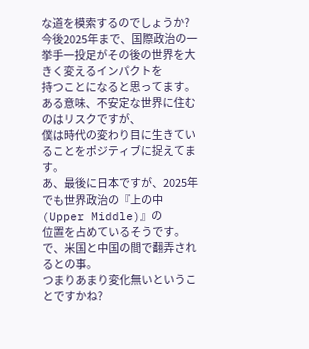な道を模索するのでしょうか?
今後2025年まで、国際政治の一挙手一投足がその後の世界を大きく変えるインパクトを
持つことになると思ってます。ある意味、不安定な世界に住むのはリスクですが、
僕は時代の変わり目に生きていることをポジティブに捉えてます。
あ、最後に日本ですが、2025年でも世界政治の『上の中(Upper Middle)』の
位置を占めているそうです。で、米国と中国の間で翻弄されるとの事。
つまりあまり変化無いということですかね?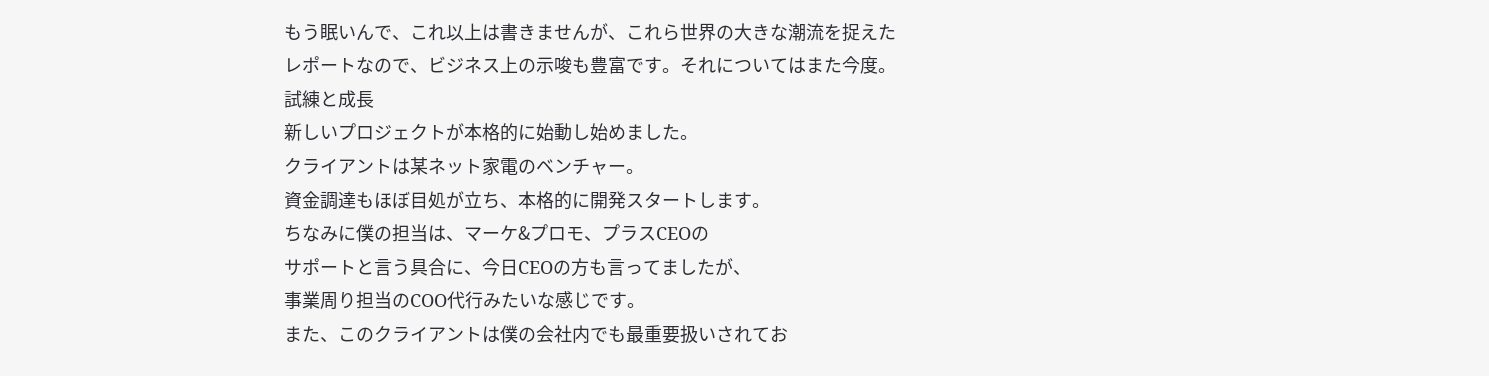もう眠いんで、これ以上は書きませんが、これら世界の大きな潮流を捉えた
レポートなので、ビジネス上の示唆も豊富です。それについてはまた今度。
試練と成長
新しいプロジェクトが本格的に始動し始めました。
クライアントは某ネット家電のベンチャー。
資金調達もほぼ目処が立ち、本格的に開発スタートします。
ちなみに僕の担当は、マーケ&プロモ、プラスCEOの
サポートと言う具合に、今日CEOの方も言ってましたが、
事業周り担当のCOO代行みたいな感じです。
また、このクライアントは僕の会社内でも最重要扱いされてお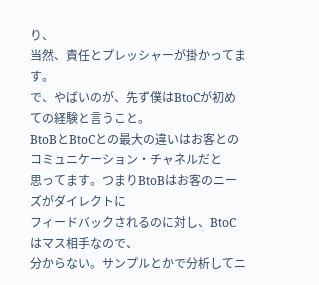り、
当然、責任とプレッシャーが掛かってます。
で、やばいのが、先ず僕はBtoCが初めての経験と言うこと。
BtoBとBtoCとの最大の違いはお客とのコミュニケーション・チャネルだと
思ってます。つまりBtoBはお客のニーズがダイレクトに
フィードバックされるのに対し、BtoCはマス相手なので、
分からない。サンプルとかで分析してニ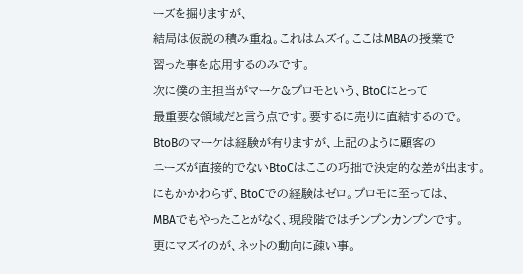ーズを掘りますが、
結局は仮説の積み重ね。これはムズイ。ここはMBAの授業で
習った事を応用するのみです。
次に僕の主担当がマーケ&プロモという、BtoCにとって
最重要な領域だと言う点です。要するに売りに直結するので。
BtoBのマーケは経験が有りますが、上記のように顧客の
ニーズが直接的でないBtoCはここの巧拙で決定的な差が出ます。
にもかかわらず、BtoCでの経験はゼロ。プロモに至っては、
MBAでもやったことがなく、現段階ではチンプンカンプンです。
更にマズイのが、ネットの動向に疎い事。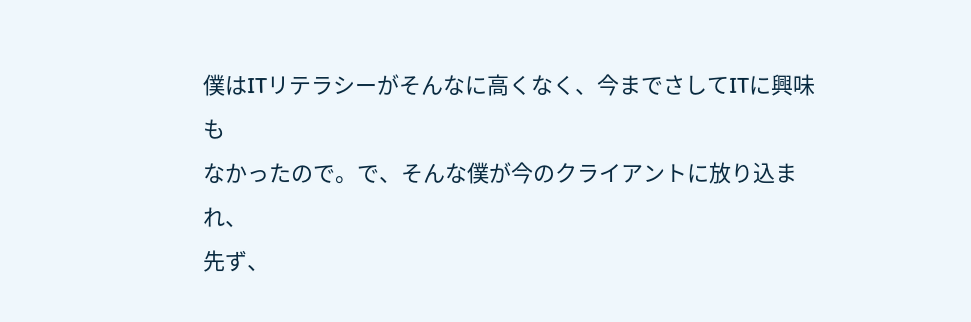僕はITリテラシーがそんなに高くなく、今までさしてITに興味も
なかったので。で、そんな僕が今のクライアントに放り込まれ、
先ず、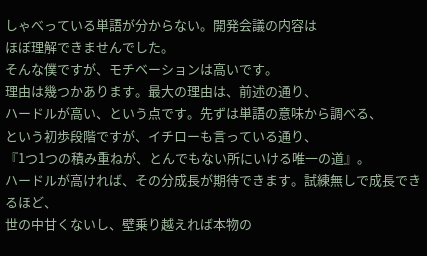しゃべっている単語が分からない。開発会議の内容は
ほぼ理解できませんでした。
そんな僕ですが、モチベーションは高いです。
理由は幾つかあります。最大の理由は、前述の通り、
ハードルが高い、という点です。先ずは単語の意味から調べる、
という初歩段階ですが、イチローも言っている通り、
『1つ1つの積み重ねが、とんでもない所にいける唯一の道』。
ハードルが高ければ、その分成長が期待できます。試練無しで成長できるほど、
世の中甘くないし、壁乗り越えれば本物の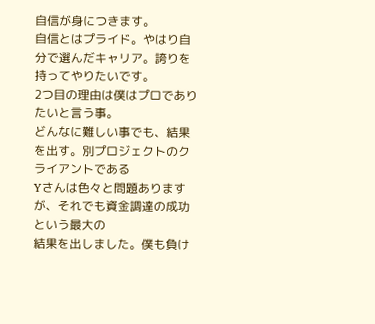自信が身につきます。
自信とはプライド。やはり自分で選んだキャリア。誇りを持ってやりたいです。
2つ目の理由は僕はプロでありたいと言う事。
どんなに難しい事でも、結果を出す。別プロジェクトのクライアントである
Yさんは色々と問題ありますが、それでも資金調達の成功という最大の
結果を出しました。僕も負け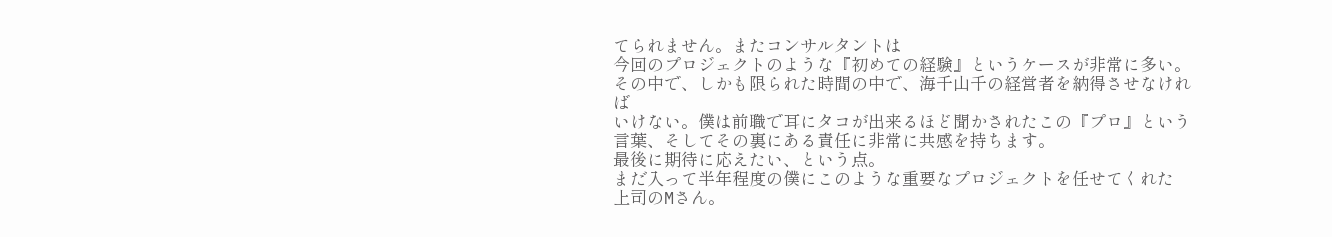てられません。またコンサルタントは
今回のプロジェクトのような『初めての経験』というケースが非常に多い。
その中で、しかも限られた時間の中で、海千山千の経営者を納得させなければ
いけない。僕は前職で耳にタコが出来るほど聞かされたこの『プロ』という
言葉、そしてその裏にある責任に非常に共感を持ちます。
最後に期待に応えたい、という点。
まだ入って半年程度の僕にこのような重要なプロジェクトを任せてくれた
上司のMさん。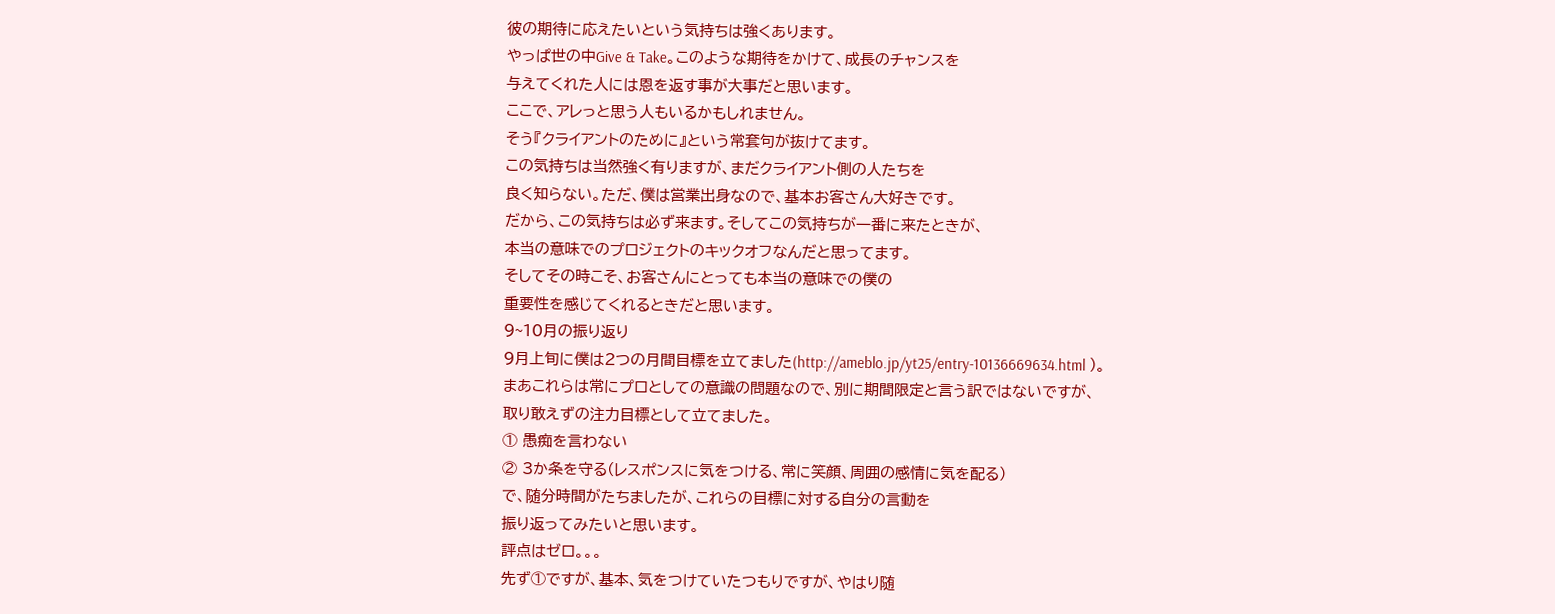彼の期待に応えたいという気持ちは強くあります。
やっぱ世の中Give & Take。このような期待をかけて、成長のチャンスを
与えてくれた人には恩を返す事が大事だと思います。
ここで、アレっと思う人もいるかもしれません。
そう『クライアントのために』という常套句が抜けてます。
この気持ちは当然強く有りますが、まだクライアント側の人たちを
良く知らない。ただ、僕は営業出身なので、基本お客さん大好きです。
だから、この気持ちは必ず来ます。そしてこの気持ちが一番に来たときが、
本当の意味でのプロジェクトのキックオフなんだと思ってます。
そしてその時こそ、お客さんにとっても本当の意味での僕の
重要性を感じてくれるときだと思います。
9~10月の振り返り
9月上旬に僕は2つの月間目標を立てました(http://ameblo.jp/yt25/entry-10136669634.html )。
まあこれらは常にプロとしての意識の問題なので、別に期間限定と言う訳ではないですが、
取り敢えずの注力目標として立てました。
① 愚痴を言わない
② 3か条を守る(レスポンスに気をつける、常に笑顔、周囲の感情に気を配る)
で、随分時間がたちましたが、これらの目標に対する自分の言動を
振り返ってみたいと思います。
評点はゼロ。。。
先ず①ですが、基本、気をつけていたつもりですが、やはり随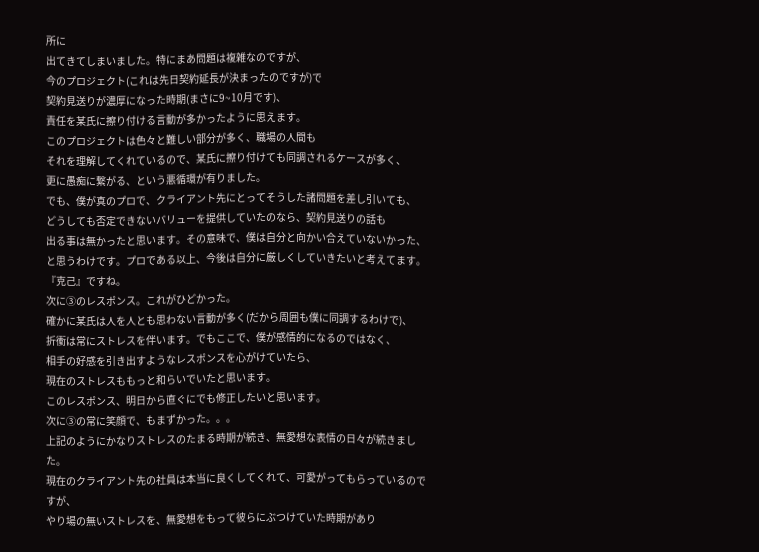所に
出てきてしまいました。特にまあ問題は複雑なのですが、
今のプロジェクト(これは先日契約延長が決まったのですが)で
契約見送りが濃厚になった時期(まさに9~10月です)、
責任を某氏に擦り付ける言動が多かったように思えます。
このプロジェクトは色々と難しい部分が多く、職場の人間も
それを理解してくれているので、某氏に擦り付けても同調されるケースが多く、
更に愚痴に繋がる、という悪循環が有りました。
でも、僕が真のプロで、クライアント先にとってそうした諸問題を差し引いても、
どうしても否定できないバリューを提供していたのなら、契約見送りの話も
出る事は無かったと思います。その意味で、僕は自分と向かい合えていないかった、
と思うわけです。プロである以上、今後は自分に厳しくしていきたいと考えてます。
『克己』ですね。
次に③のレスポンス。これがひどかった。
確かに某氏は人を人とも思わない言動が多く(だから周囲も僕に同調するわけで)、
折衝は常にストレスを伴います。でもここで、僕が感情的になるのではなく、
相手の好感を引き出すようなレスポンスを心がけていたら、
現在のストレスももっと和らいでいたと思います。
このレスポンス、明日から直ぐにでも修正したいと思います。
次に③の常に笑顔で、もまずかった。。。
上記のようにかなりストレスのたまる時期が続き、無愛想な表情の日々が続きました。
現在のクライアント先の社員は本当に良くしてくれて、可愛がってもらっているのですが、
やり場の無いストレスを、無愛想をもって彼らにぶつけていた時期があり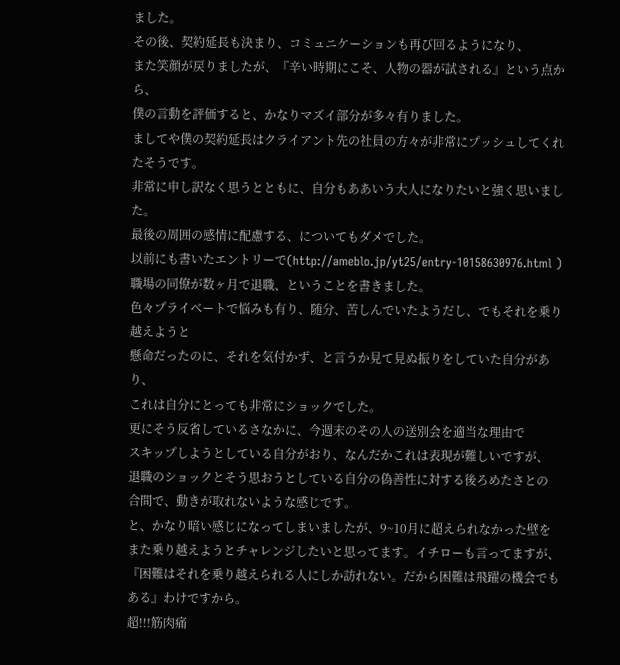ました。
その後、契約延長も決まり、コミュニケーションも再び回るようになり、
また笑顔が戻りましたが、『辛い時期にこそ、人物の器が試される』という点から、
僕の言動を評価すると、かなりマズイ部分が多々有りました。
ましてや僕の契約延長はクライアント先の社員の方々が非常にプッシュしてくれたそうです。
非常に申し訳なく思うとともに、自分もああいう大人になりたいと強く思いました。
最後の周囲の感情に配慮する、についてもダメでした。
以前にも書いたエントリーで(http://ameblo.jp/yt25/entry-10158630976.html )
職場の同僚が数ヶ月で退職、ということを書きました。
色々プライベートで悩みも有り、随分、苦しんでいたようだし、でもそれを乗り越えようと
懸命だったのに、それを気付かず、と言うか見て見ぬ振りをしていた自分があり、
これは自分にとっても非常にショックでした。
更にそう反省しているさなかに、今週末のその人の送別会を適当な理由で
スキップしようとしている自分がおり、なんだかこれは表現が難しいですが、
退職のショックとそう思おうとしている自分の偽善性に対する後ろめたさとの
合間で、動きが取れないような感じです。
と、かなり暗い感じになってしまいましたが、9~10月に超えられなかった壁を
また乗り越えようとチャレンジしたいと思ってます。イチローも言ってますが、
『困難はそれを乗り越えられる人にしか訪れない。だから困難は飛躍の機会でもある』わけですから。
超!!!筋肉痛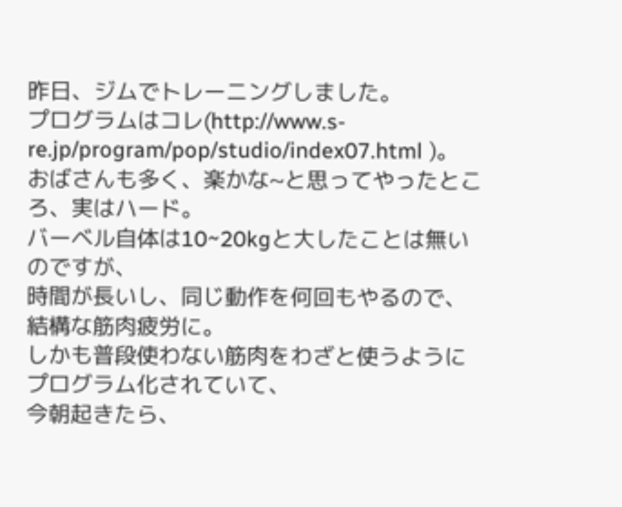昨日、ジムでトレーニングしました。
プログラムはコレ(http://www.s-re.jp/program/pop/studio/index07.html )。
おばさんも多く、楽かな~と思ってやったところ、実はハード。
バーベル自体は10~20kgと大したことは無いのですが、
時間が長いし、同じ動作を何回もやるので、結構な筋肉疲労に。
しかも普段使わない筋肉をわざと使うようにプログラム化されていて、
今朝起きたら、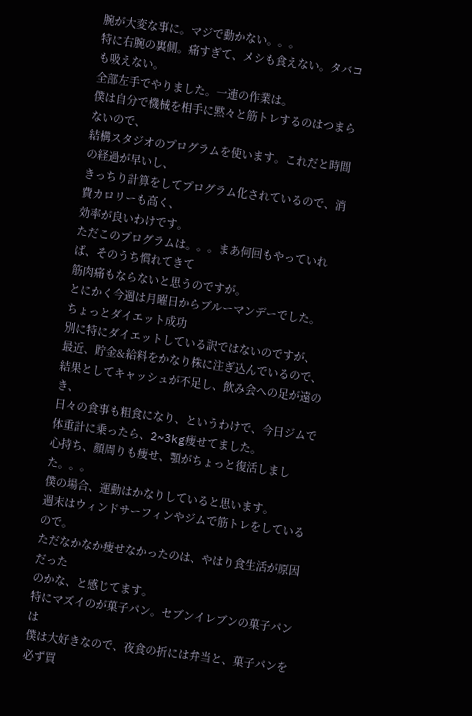腕が大変な事に。マジで動かない。。。
特に右腕の裏側。痛すぎて、メシも食えない。タバコも吸えない。
全部左手でやりました。一連の作業は。
僕は自分で機械を相手に黙々と筋トレするのはつまらないので、
結構スタジオのプログラムを使います。これだと時間の経過が早いし、
きっちり計算をしてプログラム化されているので、消費カロリーも高く、
効率が良いわけです。
ただこのプログラムは。。。まあ何回もやっていれば、そのうち慣れてきて
筋肉痛もならないと思うのですが。
とにかく今週は月曜日からブルーマンデーでした。
ちょっとダイエット成功
別に特にダイエットしている訳ではないのですが、
最近、貯金&給料をかなり株に注ぎ込んでいるので、
結果としてキャッシュが不足し、飲み会への足が遠のき、
日々の食事も粗食になり、というわけで、今日ジムで
体重計に乗ったら、2~3kg痩せてました。
心持ち、顔周りも痩せ、顎がちょっと復活しました。。。
僕の場合、運動はかなりしていると思います。
週末はウィンドサーフィンやジムで筋トレをしているので。
ただなかなか痩せなかったのは、やはり食生活が原因だった
のかな、と感じてます。
特にマズイのが菓子パン。セブンイレブンの菓子パンは
僕は大好きなので、夜食の折には弁当と、菓子パンを
必ず買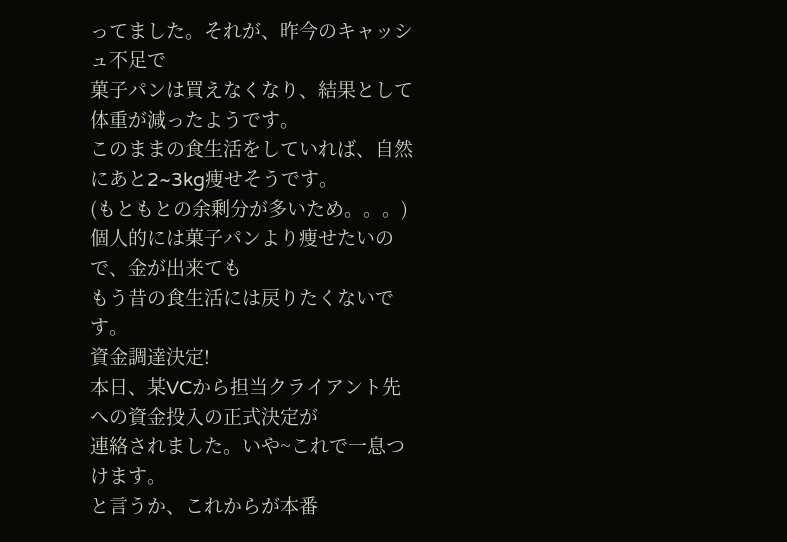ってました。それが、昨今のキャッシュ不足で
菓子パンは買えなくなり、結果として体重が減ったようです。
このままの食生活をしていれば、自然にあと2~3kg痩せそうです。
(もともとの余剰分が多いため。。。)
個人的には菓子パンより痩せたいので、金が出来ても
もう昔の食生活には戻りたくないです。
資金調達決定!
本日、某VCから担当クライアント先への資金投入の正式決定が
連絡されました。いや~これで一息つけます。
と言うか、これからが本番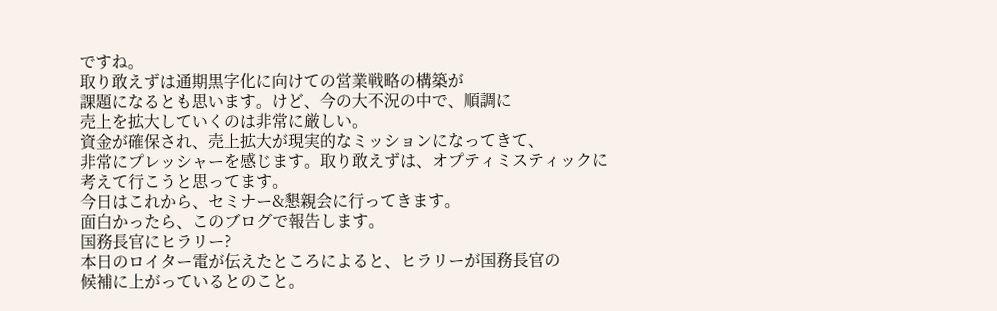ですね。
取り敢えずは通期黒字化に向けての営業戦略の構築が
課題になるとも思います。けど、今の大不況の中で、順調に
売上を拡大していくのは非常に厳しい。
資金が確保され、売上拡大が現実的なミッションになってきて、
非常にプレッシャーを感じます。取り敢えずは、オプティミスティックに
考えて行こうと思ってます。
今日はこれから、セミナー&懇親会に行ってきます。
面白かったら、このブログで報告します。
国務長官にヒラリー?
本日のロイター電が伝えたところによると、ヒラリーが国務長官の
候補に上がっているとのこと。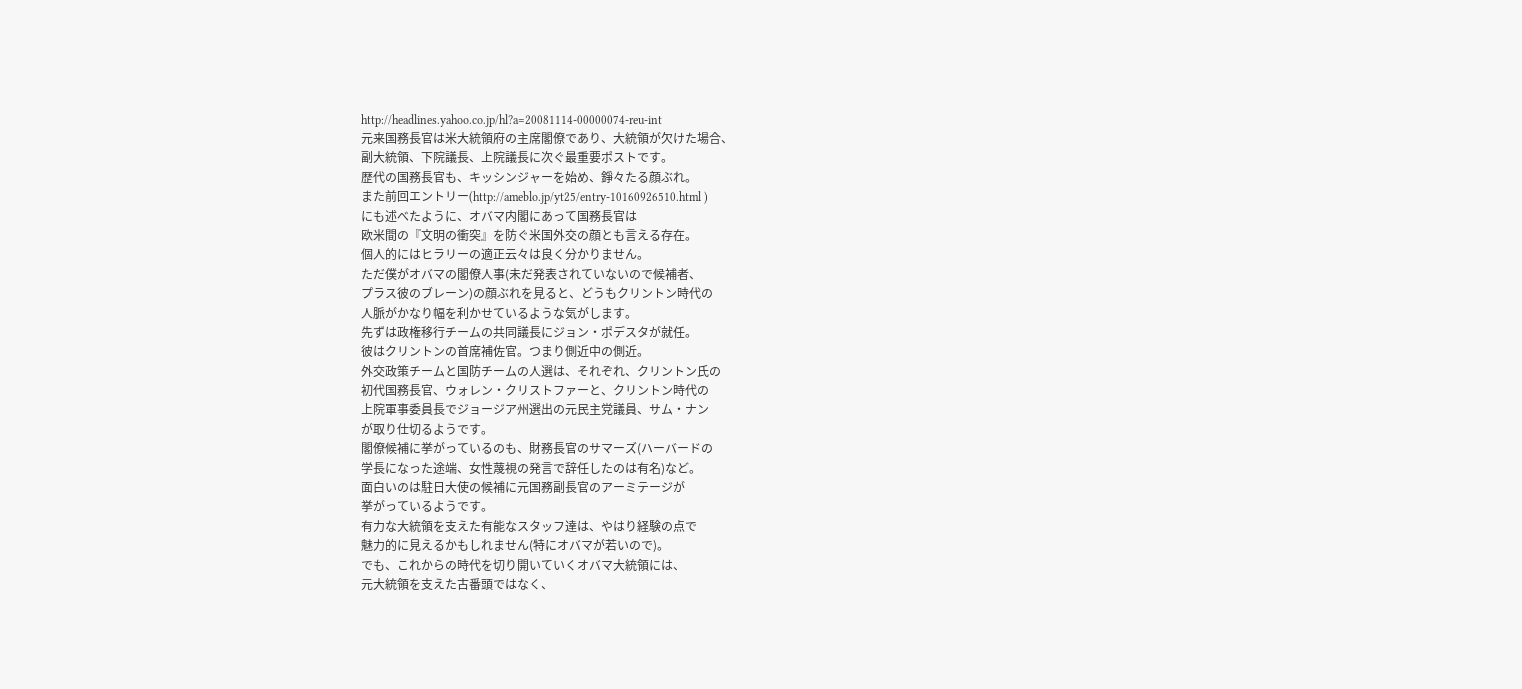http://headlines.yahoo.co.jp/hl?a=20081114-00000074-reu-int
元来国務長官は米大統領府の主席閣僚であり、大統領が欠けた場合、
副大統領、下院議長、上院議長に次ぐ最重要ポストです。
歴代の国務長官も、キッシンジャーを始め、錚々たる顔ぶれ。
また前回エントリー(http://ameblo.jp/yt25/entry-10160926510.html )
にも述べたように、オバマ内閣にあって国務長官は
欧米間の『文明の衝突』を防ぐ米国外交の顔とも言える存在。
個人的にはヒラリーの適正云々は良く分かりません。
ただ僕がオバマの閣僚人事(未だ発表されていないので候補者、
プラス彼のブレーン)の顔ぶれを見ると、どうもクリントン時代の
人脈がかなり幅を利かせているような気がします。
先ずは政権移行チームの共同議長にジョン・ポデスタが就任。
彼はクリントンの首席補佐官。つまり側近中の側近。
外交政策チームと国防チームの人選は、それぞれ、クリントン氏の
初代国務長官、ウォレン・クリストファーと、クリントン時代の
上院軍事委員長でジョージア州選出の元民主党議員、サム・ナン
が取り仕切るようです。
閣僚候補に挙がっているのも、財務長官のサマーズ(ハーバードの
学長になった途端、女性蔑視の発言で辞任したのは有名)など。
面白いのは駐日大使の候補に元国務副長官のアーミテージが
挙がっているようです。
有力な大統領を支えた有能なスタッフ達は、やはり経験の点で
魅力的に見えるかもしれません(特にオバマが若いので)。
でも、これからの時代を切り開いていくオバマ大統領には、
元大統領を支えた古番頭ではなく、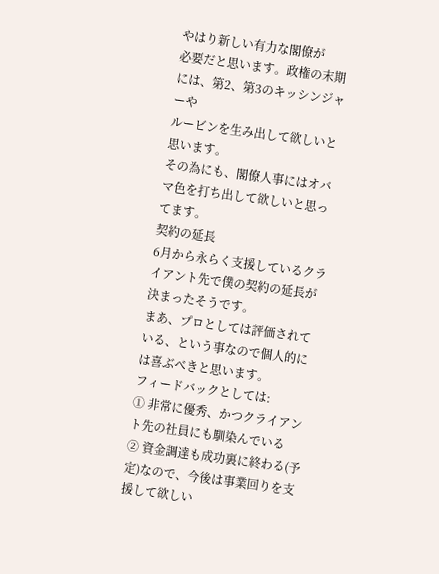やはり新しい有力な閣僚が
必要だと思います。政権の末期には、第2、第3のキッシンジャーや
ルービンを生み出して欲しいと思います。
その為にも、閣僚人事にはオバマ色を打ち出して欲しいと思ってます。
契約の延長
6月から永らく支援しているクライアント先で僕の契約の延長が決まったそうです。
まあ、プロとしては評価されている、という事なので個人的には喜ぶべきと思います。
フィードバックとしては:
① 非常に優秀、かつクライアント先の社員にも馴染んでいる
② 資金調達も成功裏に終わる(予定)なので、今後は事業回りを支援して欲しい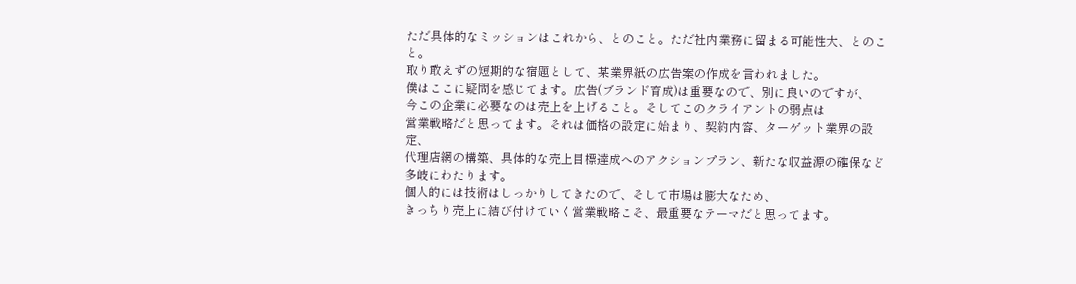ただ具体的なミッションはこれから、とのこと。ただ社内業務に留まる可能性大、とのこと。
取り敢えずの短期的な宿題として、某業界紙の広告案の作成を言われました。
僕はここに疑問を感じてます。広告(ブランド育成)は重要なので、別に良いのですが、
今この企業に必要なのは売上を上げること。そしてこのクライアントの弱点は
営業戦略だと思ってます。それは価格の設定に始まり、契約内容、ターゲット業界の設定、
代理店網の構築、具体的な売上目標達成へのアクションプラン、新たな収益源の確保など
多岐にわたります。
個人的には技術はしっかりしてきたので、そして市場は膨大なため、
きっちり売上に結び付けていく営業戦略こそ、最重要なテーマだと思ってます。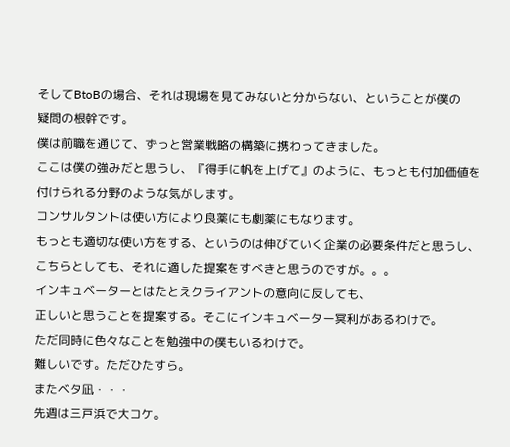そしてBtoBの場合、それは現場を見てみないと分からない、ということが僕の
疑問の根幹です。
僕は前職を通じて、ずっと営業戦略の構築に携わってきました。
ここは僕の強みだと思うし、『得手に帆を上げて』のように、もっとも付加価値を
付けられる分野のような気がします。
コンサルタントは使い方により良薬にも劇薬にもなります。
もっとも適切な使い方をする、というのは伸びていく企業の必要条件だと思うし、
こちらとしても、それに適した提案をすべきと思うのですが。。。
インキュベーターとはたとえクライアントの意向に反しても、
正しいと思うことを提案する。そこにインキュベーター冥利があるわけで。
ただ同時に色々なことを勉強中の僕もいるわけで。
難しいです。ただひたすら。
またベタ凪・・・
先週は三戸浜で大コケ。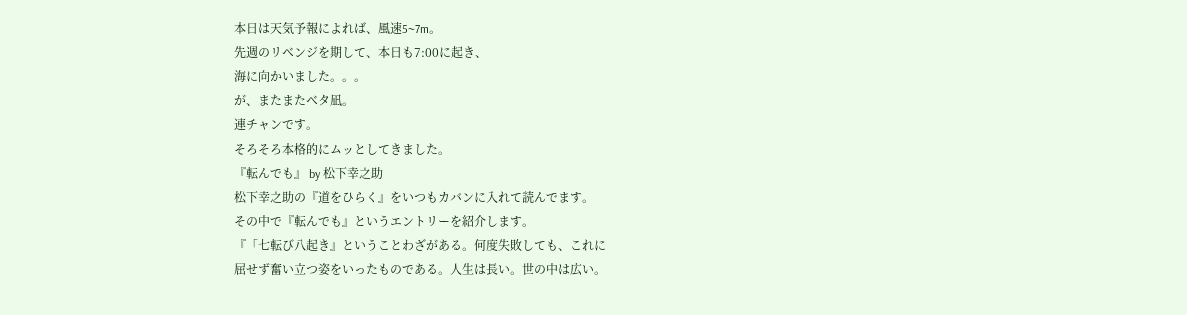本日は天気予報によれば、風速5~7m。
先週のリベンジを期して、本日も7:00に起き、
海に向かいました。。。
が、またまたベタ凪。
連チャンです。
そろそろ本格的にムッとしてきました。
『転んでも』 by 松下幸之助
松下幸之助の『道をひらく』をいつもカバンに入れて読んでます。
その中で『転んでも』というエントリーを紹介します。
『「七転び八起き』ということわざがある。何度失敗しても、これに
屈せず奮い立つ姿をいったものである。人生は長い。世の中は広い。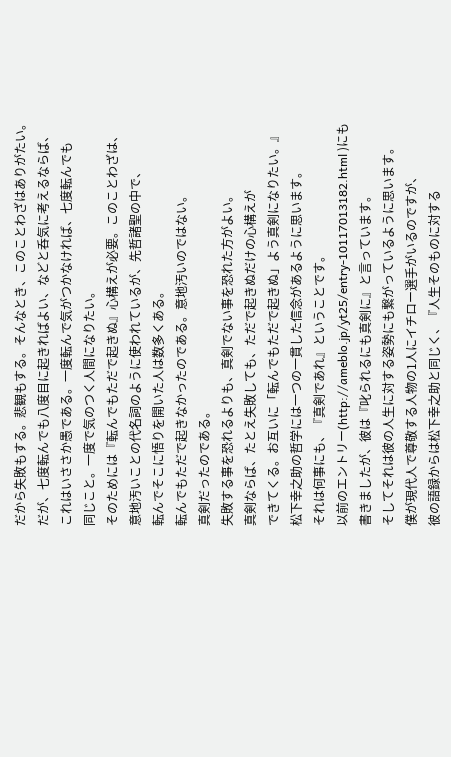だから失敗もする。悲観もする。そんなとき、このことわざはありがたい。
だが、七度転んでも八度目に起きればよい、などと呑気に考えるならば、
これはいささか愚である。一度転んで気がつかなければ、七度転んでも
同じこと。一度で気のつく人間になりたい。
そのためには『転んでもただで起きぬ』心構えが必要。このことわざは、
意地汚いことの代名詞のように使われているが、先哲諸聖の中で、
転んでそこに悟りを開いた人は数多くある。
転んでもただで起きなかったのである。意地汚いのではない。
真剣だったのである。
失敗する事を恐れるよりも、真剣でない事を恐れた方がよい。
真剣ならば、たとえ失敗しても、ただで起きぬだけの心構えが
できてくる。お互いに「転んでもただで起きぬ」よう真剣になりたい。』
松下幸之助の哲学には一つの一貫した信念があるように思います。
それは何事にも、『真剣であれ』ということです。
以前のエントリー(http://ameblo.jp/yt25/entry-10117013182.html )にも
書きましたが、彼は『叱られるにも真剣に』と言っています。
そしてそれは彼の人生に対する姿勢にも繋がっているように思います。
僕が現代人で尊敬する人物の1人にイチロー選手がいるのですが、
彼の語録からは松下幸之助と同じく、『人生そのものに対する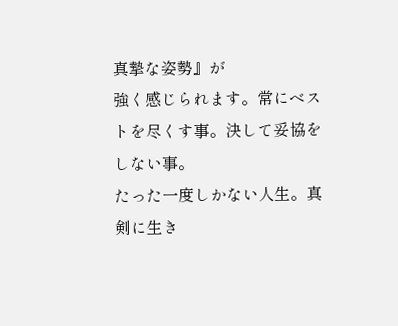真摯な姿勢』が
強く感じられます。常にベストを尽くす事。決して妥協をしない事。
たった一度しかない人生。真剣に生き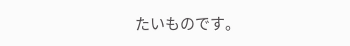たいものです。